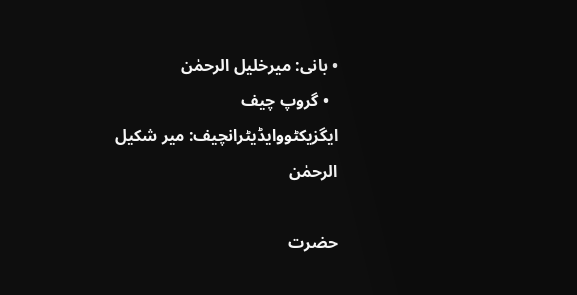• بانی: میرخلیل الرحمٰن
  • گروپ چیف ایگزیکٹووایڈیٹرانچیف: میر شکیل الرحمٰن

حضرت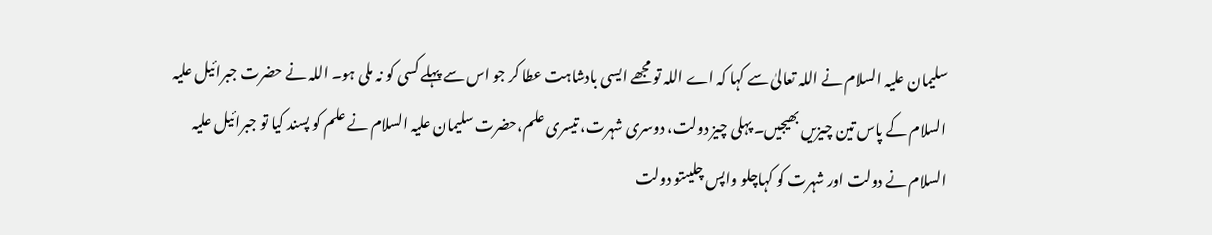سلیمان علیہ السلام نے اللہ تعالیٰ سے کہا کہ اے اللہ تو مجھے ایسی بادشاہت عطا کر جو اس سے پہلے کسی کو نہ ملی ہو۔ اللہ نے حضرت جبرائیل علیہ السلام کے پاس تین چیزیں بھیجیں۔ پہلی چیز دولت، دوسری شہرت، تیسری علم،حضرت سلیمان علیہ السلام نے علم کو پسند کیا تو جبرائیل علیہ السلام نے دولت اور شہرت کو کہاچلو واپس چلیںتو دولت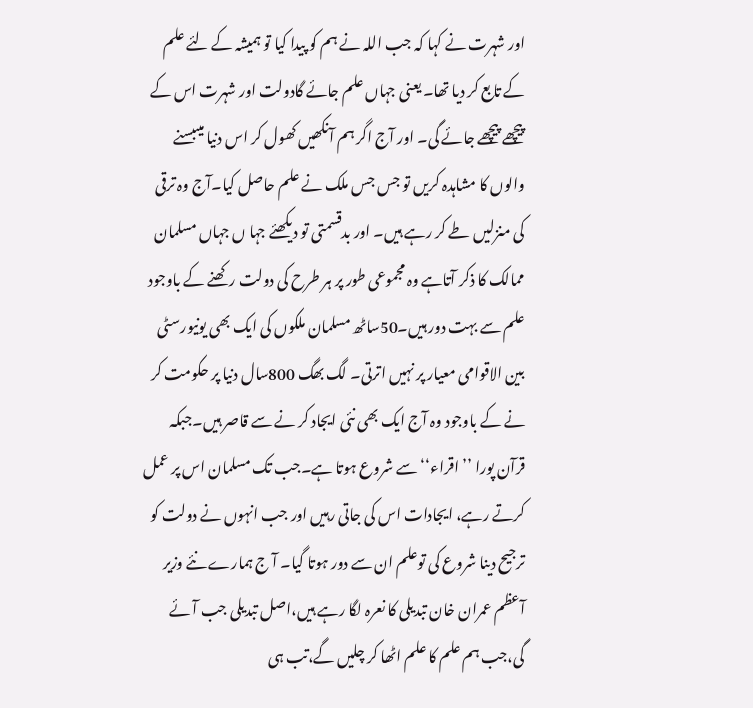اور شہرت نے کہا کہ جب اللہ نے ہم کو پیدا کیا تو ہمیشہ کے لئے علم کے تابع کر دیا تھا۔ یعنی جہاں علم جائے گادولت اور شہرت اس کے پیچھے پیچھے جائے گی۔ اور آج اگر ہم آنکھیں کھول کر اس دنیا میںبسنے والوں کا مشاہدہ کریں تو جس جس ملک نے علم حاصل کیا۔آج وہ ترقی کی منزلیں طے کر رہے ہیں۔ اور بدقسمتی تو دیکھئے جہا ں جہاں مسلمان ممالک کا ذکر آتاہے وہ مجموعی طور پر ہر طرح کی دولت رکھنے کے باوجود علم سے بہت دور ہیں۔50ساٹھ مسلمان ملکوں کی ایک بھی یونیورسٹی بین الاقوامی معیار پر نہیں اترتی۔ لگ بھگ 800سال دنیا پر حکومت کر نے کے باوجود وہ آج ایک بھی نئی ایجاد کر نے سے قاصر ہیں۔جبکہ قرآن پورا ’’اقراء‘‘ سے شروع ہوتا ہے۔جب تک مسلمان اس پر عمل کرتے رہے، ایجادات اس کی جاتی رہیں اور جب انہوں نے دولت کو ترجیح دینا شروع کی توعلم ان سے دور ہوتا گیا۔ آ ج ہمارے نئے وزیر آعظم عمران خان تبدیلی کا نعرہ لگا رہے ہیں،اصل تبدیلی جب آئے گی،جب ہم علم کا علم اٹھا کر چلیں گے،تب ہی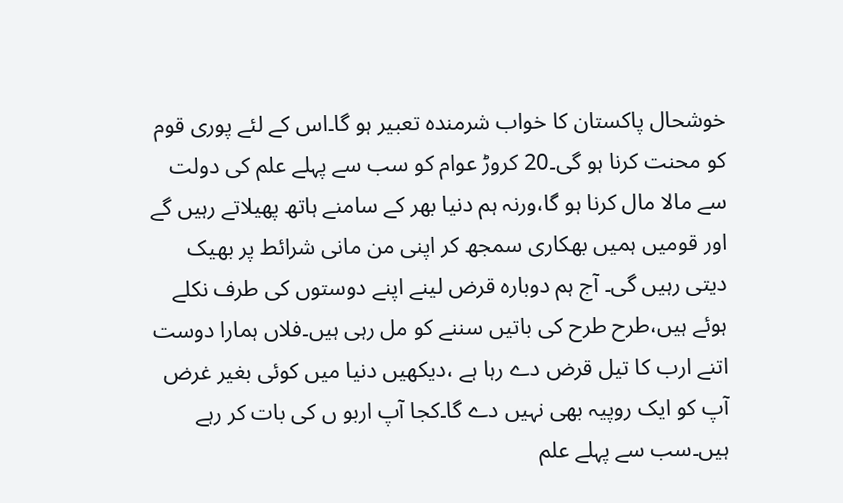خوشحال پاکستان کا خواب شرمندہ تعبیر ہو گا۔اس کے لئے پوری قوم کو محنت کرنا ہو گی۔20 کروڑ عوام کو سب سے پہلے علم کی دولت سے مالا مال کرنا ہو گا،ورنہ ہم دنیا بھر کے سامنے ہاتھ پھیلاتے رہیں گے اور قومیں ہمیں بھکاری سمجھ کر اپنی من مانی شرائط پر بھیک دیتی رہیں گی۔ آج ہم دوبارہ قرض لینے اپنے دوستوں کی طرف نکلے ہوئے ہیں،طرح طرح کی باتیں سننے کو مل رہی ہیں۔فلاں ہمارا دوست اتنے ارب کا تیل قرض دے رہا ہے ،دیکھیں دنیا میں کوئی بغیر غرض آپ کو ایک روپیہ بھی نہیں دے گا۔کجا آپ اربو ں کی بات کر رہے ہیں۔سب سے پہلے علم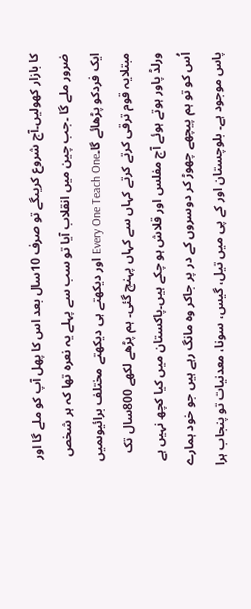کا بازار کھولیں۔آج شروع کریںگے تو صرف 10سال بعد اس کا پھل آپ کو ملے گا اور ضرور ملے گا ۔جب چین میں انقلاب آیا تو سب سے پہلے یہ نعرہ تھا کہ ہر شخص ایک فردکو پڑھائے گا۔Every One Teach One اور دیکھتے ہی دیکھتے مختلف برائیوںمیں مبتلایہ قوم ترقی کرتے کرتے کہاں سے کہاں پہنچ گئی۔ ہم پڑھے لکھے 800سال تک ورلڈ پاور ہوتے ہوئے آج مفلس اور قلاش ہو چکے ہیں۔پاکستان میں کیا کچھ نہیں ہے اُس کو تو ہم پیچھے چھوڑ کر دوسروں کے در پر جاکر وہ مانگ رہے ہیں جو خود ہمارے پاس موجود ہے۔ بلوچستان اور کے پی میں تیل، گیس، سونا، معدنیات تو پنجاب ہرا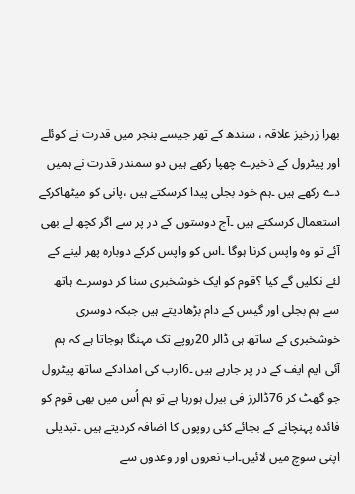بھرا زرخیز علاقہ ، سندھ کے تھر جیسے بنجر میں قدرت نے کوئلے اور پیٹرول کے ذخیرے چھپا رکھے ہیں دو سمندر قدرت نے ہمیں دے رکھے ہیں ۔ہم خود بجلی پیدا کرسکتے ہیں ،پانی کو میٹھاکرکے استعمال کرسکتے ہیں ۔آج دوستوں کے در پر سے اگر کچھ لے بھی آئے تو وہ واپس کرنا ہوگا ۔اس کو واپس کرکے دوبارہ پھر لینے کے لئے نکلیں گے کیا ؟قوم کو ایک خوشخبری سنا کر دوسرے ہاتھ سے ہم بجلی اور گیس کے دام بڑھادیتے ہیں جبکہ دوسری خوشخبری کے ساتھ ہی ڈالر 20روپے تک مہنگا ہوجاتا ہے کہ ہم آئی ایم ایف کے در پر جارہے ہیں ۔6ارب کی امدادکے ساتھ پیٹرول جو گھٹ کر 76ڈالرز فی بیرل ہورہا ہے تو ہم اُس میں بھی قوم کو فائدہ پہنچانے کے بجائے کئی روپوں کا اضافہ کردیتے ہیں ۔تبدیلی اپنی سوچ میں لائیں۔اب نعروں اور وعدوں سے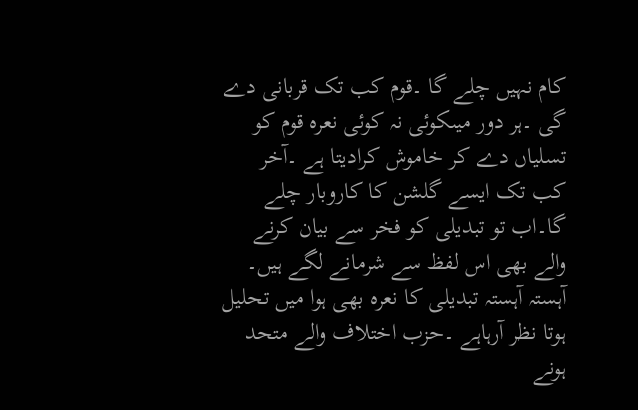کام نہیں چلے گا ۔قوم کب تک قربانی دے گی ۔ہر دور میںکوئی نہ کوئی نعرہ قوم کو تسلیاں دے کر خاموش کرادیتا ہے ۔آخر کب تک ایسے گلشن کا کاروبار چلے گا۔اب تو تبدیلی کو فخر سے بیان کرنے والے بھی اس لفظ سے شرمانے لگے ہیں۔ آہستہ آہستہ تبدیلی کا نعرہ بھی ہوا میں تحلیل ہوتا نظر آرہاہے ۔حزب اختلاف والے متحد ہونے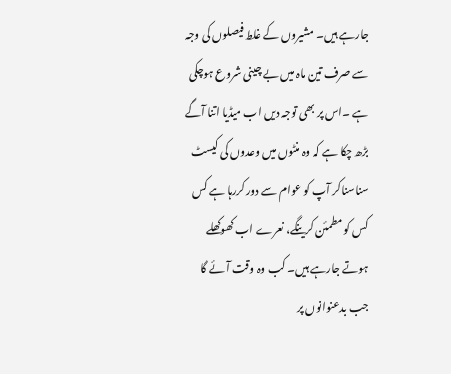جارہے ہیں۔ مشیروں کے غلط فیصلوں کی وجہ سے صرف تین ماہ میں بے چینی شروع ہوچکی ہے ۔اس پر بھی توجہ دیں اب میڈیا اتنا آگے بڑھ چکا ہے کہ وہ منٹوں میں وعدوں کی کیسٹ سناسناکر آپ کو عوام سے دور کررہا ہے کس کس کو مطمئن کرینگے، نعرے اب کھوکھلے ہوتے جارہے ہیں۔ کب وہ وقت آئے گا جب بدعنوانوں پر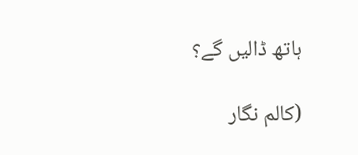ہاتھ ڈالیں گے؟

(کالم نگار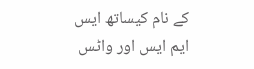کے نام کیساتھ ایس ایم ایس اور واٹس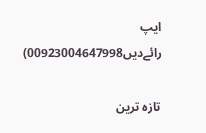ایپ رائےدیں00923004647998)

تازہ ترین